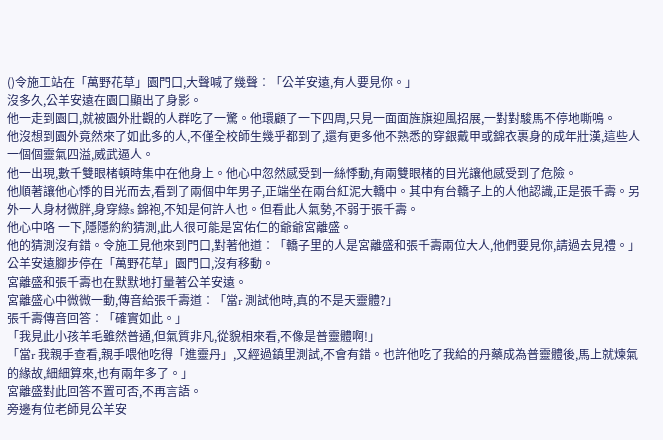()令施工站在「萬野花草」園門口,大聲喊了幾聲︰「公羊安遠,有人要見你。」
沒多久,公羊安遠在園口顯出了身影。
他一走到園口,就被園外壯觀的人群吃了一驚。他環顧了一下四周,只見一面面旌旗迎風招展,一對對駿馬不停地嘶鳴。
他沒想到園外竟然來了如此多的人,不僅全校師生幾乎都到了,還有更多他不熟悉的穿銀戴甲或錦衣裹身的成年壯漢,這些人一個個靈氣四溢,威武逼人。
他一出現,數千雙眼楮頓時集中在他身上。他心中忽然感受到一絲悸動,有兩雙眼楮的目光讓他感受到了危險。
他順著讓他心悸的目光而去,看到了兩個中年男子,正端坐在兩台紅泥大轎中。其中有台轎子上的人他認識,正是張千壽。另外一人身材微胖,身穿綠s 錦袍,不知是何許人也。但看此人氣勢,不弱于張千壽。
他心中咯 一下,隱隱約約猜測,此人很可能是宮佑仁的爺爺宮離盛。
他的猜測沒有錯。令施工見他來到門口,對著他道︰「轎子里的人是宮離盛和張千壽兩位大人,他們要見你,請過去見禮。」
公羊安遠腳步停在「萬野花草」園門口,沒有移動。
宮離盛和張千壽也在默默地打量著公羊安遠。
宮離盛心中微微一動,傳音給張千壽道︰「當r 測試他時,真的不是天靈體?」
張千壽傳音回答︰「確實如此。」
「我見此小孩羊毛雖然普通,但氣質非凡,從貌相來看,不像是普靈體啊!」
「當r 我親手查看,親手喂他吃得「進靈丹」,又經過鎮里測試,不會有錯。也許他吃了我給的丹藥成為普靈體後,馬上就煉氣的緣故,細細算來,也有兩年多了。」
宮離盛對此回答不置可否,不再言語。
旁邊有位老師見公羊安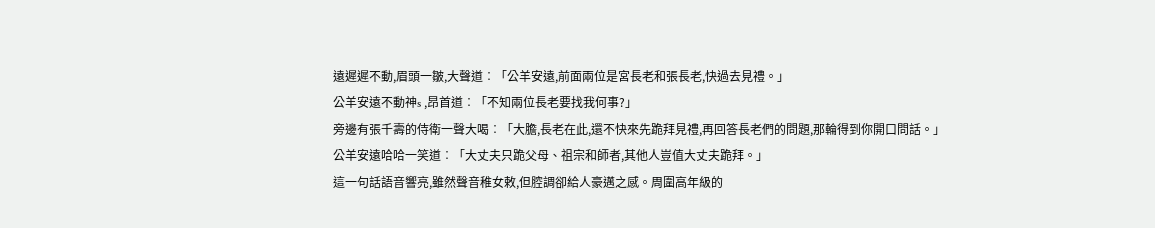遠遲遲不動,眉頭一皺,大聲道︰「公羊安遠,前面兩位是宮長老和張長老,快過去見禮。」
公羊安遠不動神s ,昂首道︰「不知兩位長老要找我何事?」
旁邊有張千壽的侍衛一聲大喝︰「大膽,長老在此,還不快來先跪拜見禮,再回答長老們的問題,那輪得到你開口問話。」
公羊安遠哈哈一笑道︰「大丈夫只跪父母、祖宗和師者,其他人豈值大丈夫跪拜。」
這一句話語音響亮,雖然聲音稚女敕,但腔調卻給人豪邁之感。周圍高年級的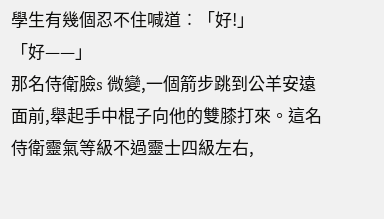學生有幾個忍不住喊道︰「好!」
「好——」
那名侍衛臉s 微變,一個箭步跳到公羊安遠面前,舉起手中棍子向他的雙膝打來。這名侍衛靈氣等級不過靈士四級左右,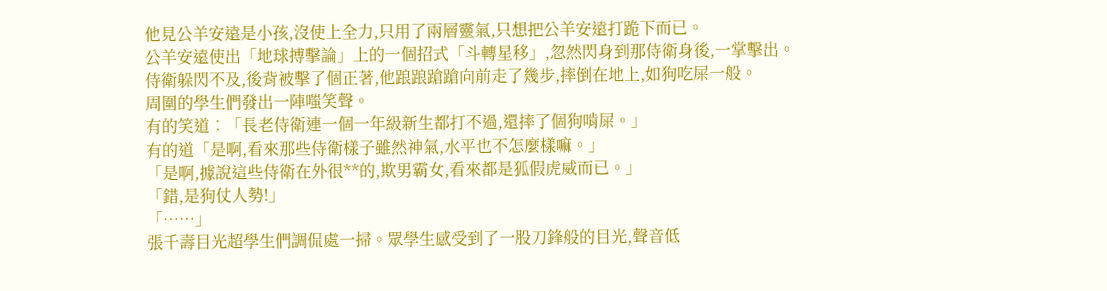他見公羊安遠是小孩,沒使上全力,只用了兩層靈氣,只想把公羊安遠打跪下而已。
公羊安遠使出「地球搏擊論」上的一個招式「斗轉星移」,忽然閃身到那侍衛身後,一掌擊出。
侍衛躲閃不及,後背被擊了個正著,他踉踉蹌蹌向前走了幾步,摔倒在地上,如狗吃屎一般。
周圍的學生們發出一陣嗤笑聲。
有的笑道︰「長老侍衛連一個一年級新生都打不過,還摔了個狗啃屎。」
有的道「是啊,看來那些侍衛樣子雖然神氣,水平也不怎麼樣嘛。」
「是啊,據說這些侍衛在外很**的,欺男霸女,看來都是狐假虎威而已。」
「錯,是狗仗人勢!」
「……」
張千壽目光超學生們調侃處一掃。眾學生感受到了一股刀鋒般的目光,聲音低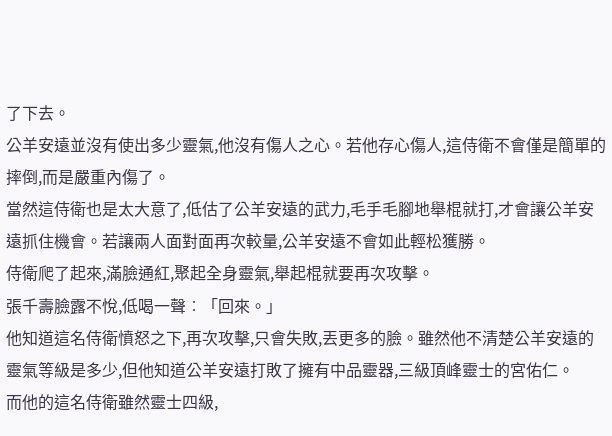了下去。
公羊安遠並沒有使出多少靈氣,他沒有傷人之心。若他存心傷人,這侍衛不會僅是簡單的摔倒,而是嚴重內傷了。
當然這侍衛也是太大意了,低估了公羊安遠的武力,毛手毛腳地舉棍就打,才會讓公羊安遠抓住機會。若讓兩人面對面再次較量,公羊安遠不會如此輕松獲勝。
侍衛爬了起來,滿臉通紅,聚起全身靈氣,舉起棍就要再次攻擊。
張千壽臉露不悅,低喝一聲︰「回來。」
他知道這名侍衛憤怒之下,再次攻擊,只會失敗,丟更多的臉。雖然他不清楚公羊安遠的靈氣等級是多少,但他知道公羊安遠打敗了擁有中品靈器,三級頂峰靈士的宮佑仁。
而他的這名侍衛雖然靈士四級,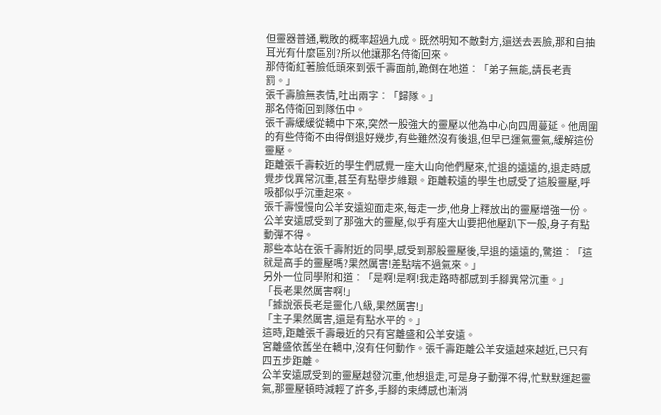但靈器普通,戰敗的概率超過九成。既然明知不敵對方,還送去丟臉,那和自抽耳光有什麼區別?所以他讓那名侍衛回來。
那侍衛紅著臉低頭來到張千壽面前,跪倒在地道︰「弟子無能,請長老責罰。」
張千壽臉無表情,吐出兩字︰「歸隊。」
那名侍衛回到隊伍中。
張千壽緩緩從轎中下來,突然一股強大的靈壓以他為中心向四周蔓延。他周圍的有些侍衛不由得倒退好幾步,有些雖然沒有後退,但早已運氣靈氣,緩解這份靈壓。
距離張千壽較近的學生們感覺一座大山向他們壓來,忙退的遠遠的,退走時感覺步伐異常沉重,甚至有點舉步維艱。距離較遠的學生也感受了這股靈壓,呼吸都似乎沉重起來。
張千壽慢慢向公羊安遠迎面走來,每走一步,他身上釋放出的靈壓增強一份。
公羊安遠感受到了那強大的靈壓,似乎有座大山要把他壓趴下一般,身子有點動彈不得。
那些本站在張千壽附近的同學,感受到那股靈壓後,早退的遠遠的,驚道︰「這就是高手的靈壓嗎?果然厲害!差點喘不過氣來。」
另外一位同學附和道︰「是啊!是啊!我走路時都感到手腳異常沉重。」
「長老果然厲害啊!」
「據說張長老是靈化八級,果然厲害!」
「主子果然厲害,還是有點水平的。」
這時,距離張千壽最近的只有宮離盛和公羊安遠。
宮離盛依舊坐在轎中,沒有任何動作。張千壽距離公羊安遠越來越近,已只有四五步距離。
公羊安遠感受到的靈壓越發沉重,他想退走,可是身子動彈不得,忙默默運起靈氣,那靈壓頓時減輕了許多,手腳的束縛感也漸消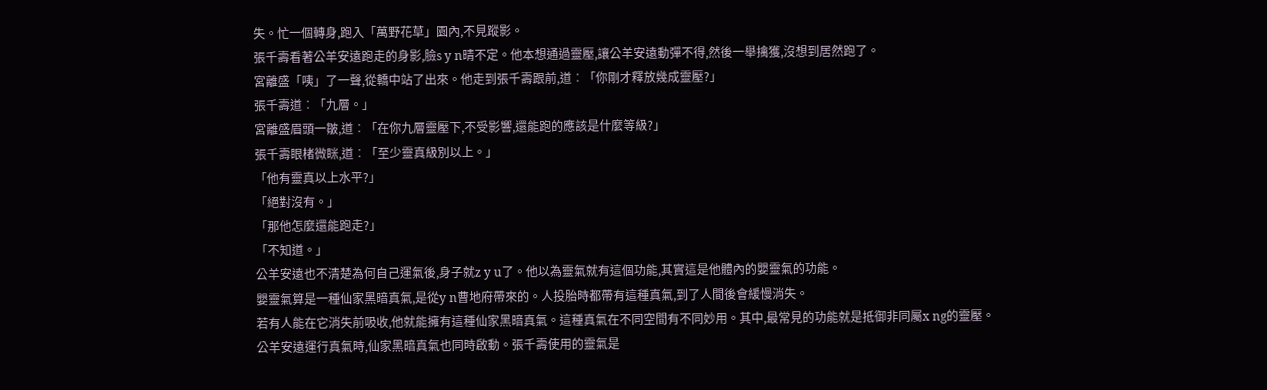失。忙一個轉身,跑入「萬野花草」園內,不見蹤影。
張千壽看著公羊安遠跑走的身影,臉s y n晴不定。他本想通過靈壓,讓公羊安遠動彈不得,然後一舉擒獲,沒想到居然跑了。
宮離盛「咦」了一聲,從轎中站了出來。他走到張千壽跟前,道︰「你剛才釋放幾成靈壓?」
張千壽道︰「九層。」
宮離盛眉頭一皺,道︰「在你九層靈壓下,不受影響,還能跑的應該是什麼等級?」
張千壽眼楮微眯,道︰「至少靈真級別以上。」
「他有靈真以上水平?」
「絕對沒有。」
「那他怎麼還能跑走?」
「不知道。」
公羊安遠也不清楚為何自己運氣後,身子就z y u了。他以為靈氣就有這個功能,其實這是他體內的嬰靈氣的功能。
嬰靈氣算是一種仙家黑暗真氣,是從y n曹地府帶來的。人投胎時都帶有這種真氣,到了人間後會緩慢消失。
若有人能在它消失前吸收,他就能擁有這種仙家黑暗真氣。這種真氣在不同空間有不同妙用。其中,最常見的功能就是抵御非同屬x ng的靈壓。
公羊安遠運行真氣時,仙家黑暗真氣也同時啟動。張千壽使用的靈氣是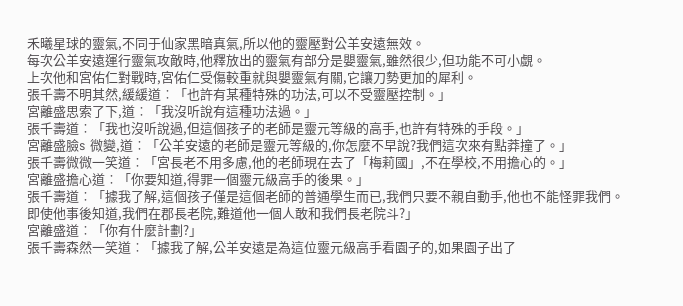禾曦星球的靈氣,不同于仙家黑暗真氣,所以他的靈壓對公羊安遠無效。
每次公羊安遠運行靈氣攻敵時,他釋放出的靈氣有部分是嬰靈氣,雖然很少,但功能不可小覷。
上次他和宮佑仁對戰時,宮佑仁受傷較重就與嬰靈氣有關,它讓刀勢更加的犀利。
張千壽不明其然,緩緩道︰「也許有某種特殊的功法,可以不受靈壓控制。」
宮離盛思索了下,道︰「我沒听說有這種功法過。」
張千壽道︰「我也沒听說過,但這個孩子的老師是靈元等級的高手,也許有特殊的手段。」
宮離盛臉s 微變,道︰「公羊安遠的老師是靈元等級的,你怎麼不早說?我們這次來有點莽撞了。」
張千壽微微一笑道︰「宮長老不用多慮,他的老師現在去了「梅莉國」,不在學校,不用擔心的。」
宮離盛擔心道︰「你要知道,得罪一個靈元級高手的後果。」
張千壽道︰「據我了解,這個孩子僅是這個老師的普通學生而已,我們只要不親自動手,他也不能怪罪我們。即使他事後知道,我們在郡長老院,難道他一個人敢和我們長老院斗?」
宮離盛道︰「你有什麼計劃?」
張千壽森然一笑道︰「據我了解,公羊安遠是為這位靈元級高手看園子的,如果園子出了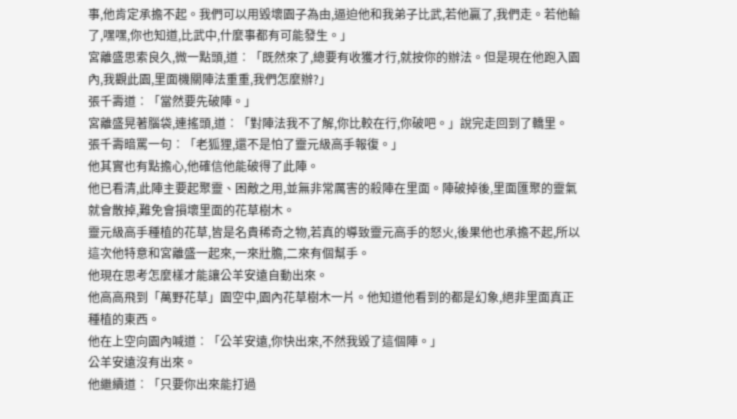事,他肯定承擔不起。我們可以用毀壞園子為由,逼迫他和我弟子比武,若他贏了,我們走。若他輸了,嘿嘿,你也知道,比武中,什麼事都有可能發生。」
宮離盛思索良久,微一點頭,道︰「既然來了,總要有收獲才行,就按你的辦法。但是現在他跑入園內,我觀此園,里面機關陣法重重,我們怎麼辦?」
張千壽道︰「當然要先破陣。」
宮離盛晃著腦袋,連搖頭,道︰「對陣法我不了解,你比較在行,你破吧。」說完走回到了轎里。
張千壽暗罵一句︰「老狐狸,還不是怕了靈元級高手報復。」
他其實也有點擔心,他確信他能破得了此陣。
他已看清,此陣主要起聚靈、困敵之用,並無非常厲害的殺陣在里面。陣破掉後,里面匯聚的靈氣就會散掉,難免會損壞里面的花草樹木。
靈元級高手種植的花草,皆是名貴稀奇之物,若真的導致靈元高手的怒火,後果他也承擔不起,所以這次他特意和宮離盛一起來,一來壯膽,二來有個幫手。
他現在思考怎麼樣才能讓公羊安遠自動出來。
他高高飛到「萬野花草」園空中,園內花草樹木一片。他知道他看到的都是幻象,絕非里面真正種植的東西。
他在上空向園內喊道︰「公羊安遠,你快出來,不然我毀了這個陣。」
公羊安遠沒有出來。
他繼續道︰「只要你出來能打過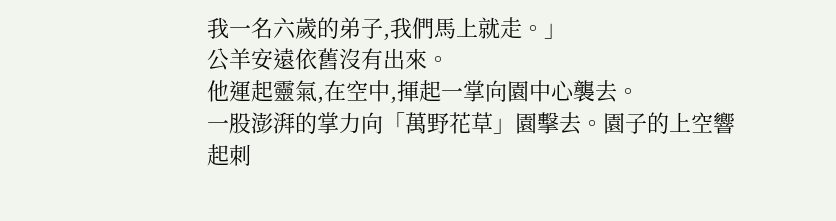我一名六歲的弟子,我們馬上就走。」
公羊安遠依舊沒有出來。
他運起靈氣,在空中,揮起一掌向園中心襲去。
一股澎湃的掌力向「萬野花草」園擊去。園子的上空響起刺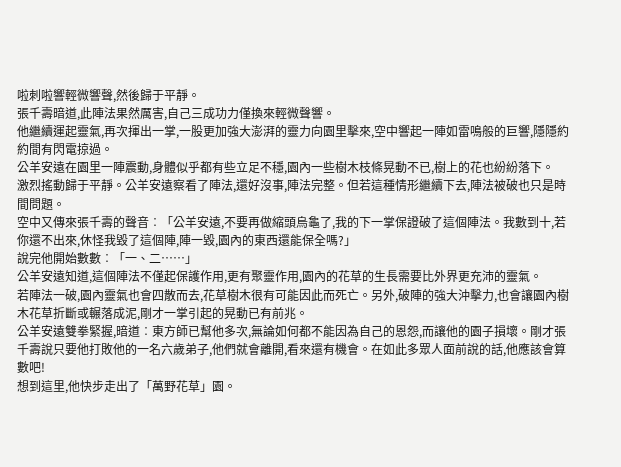啦刺啦響輕微響聲,然後歸于平靜。
張千壽暗道,此陣法果然厲害,自己三成功力僅換來輕微聲響。
他繼續運起靈氣,再次揮出一掌,一股更加強大澎湃的靈力向園里擊來,空中響起一陣如雷鳴般的巨響,隱隱約約間有閃電掠過。
公羊安遠在園里一陣震動,身體似乎都有些立足不穩,園內一些樹木枝條晃動不已,樹上的花也紛紛落下。
激烈搖動歸于平靜。公羊安遠察看了陣法,還好沒事,陣法完整。但若這種情形繼續下去,陣法被破也只是時間問題。
空中又傳來張千壽的聲音︰「公羊安遠,不要再做縮頭烏龜了,我的下一掌保證破了這個陣法。我數到十,若你還不出來,休怪我毀了這個陣,陣一毀,園內的東西還能保全嗎?」
說完他開始數數︰「一、二……」
公羊安遠知道,這個陣法不僅起保護作用,更有聚靈作用,園內的花草的生長需要比外界更充沛的靈氣。
若陣法一破,園內靈氣也會四散而去,花草樹木很有可能因此而死亡。另外,破陣的強大沖擊力,也會讓園內樹木花草折斷或輾落成泥,剛才一掌引起的晃動已有前兆。
公羊安遠雙拳緊握,暗道︰東方師已幫他多次,無論如何都不能因為自己的恩怨,而讓他的園子損壞。剛才張千壽說只要他打敗他的一名六歲弟子,他們就會離開,看來還有機會。在如此多眾人面前說的話,他應該會算數吧!
想到這里,他快步走出了「萬野花草」園。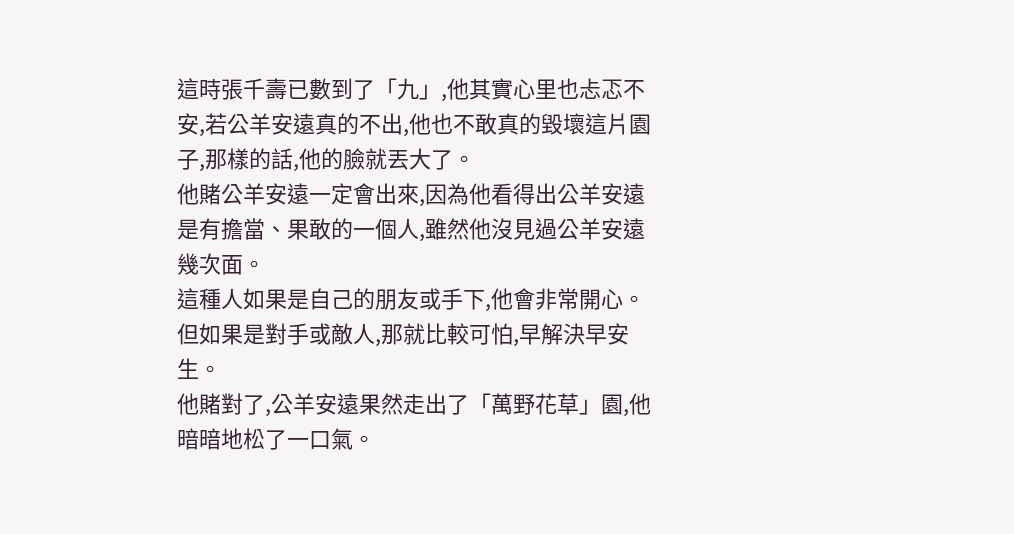這時張千壽已數到了「九」,他其實心里也忐忑不安,若公羊安遠真的不出,他也不敢真的毀壞這片園子,那樣的話,他的臉就丟大了。
他賭公羊安遠一定會出來,因為他看得出公羊安遠是有擔當、果敢的一個人,雖然他沒見過公羊安遠幾次面。
這種人如果是自己的朋友或手下,他會非常開心。但如果是對手或敵人,那就比較可怕,早解決早安生。
他賭對了,公羊安遠果然走出了「萬野花草」園,他暗暗地松了一口氣。